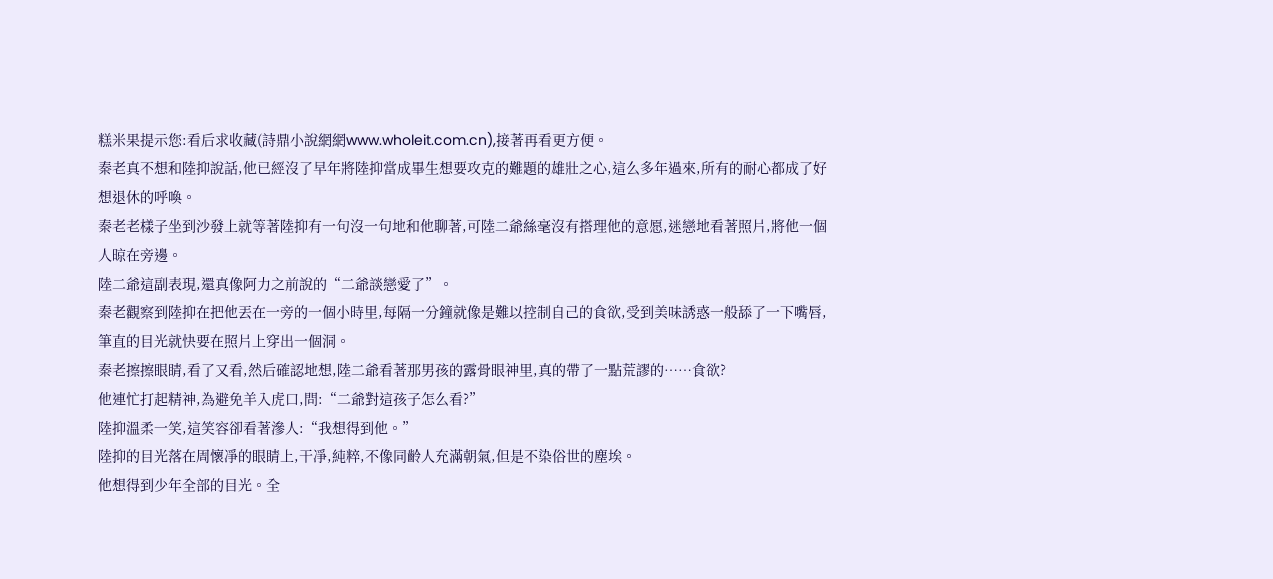糕米果提示您:看后求收藏(詩鼎小說網網www.wholeit.com.cn),接著再看更方便。
秦老真不想和陸抑說話,他已經沒了早年將陸抑當成畢生想要攻克的難題的雄壯之心,這么多年過來,所有的耐心都成了好想退休的呼喚。
秦老老樣子坐到沙發上就等著陸抑有一句沒一句地和他聊著,可陸二爺絲毫沒有搭理他的意愿,迷戀地看著照片,將他一個人晾在旁邊。
陸二爺這副表現,還真像阿力之前說的“二爺談戀愛了”。
秦老觀察到陸抑在把他丟在一旁的一個小時里,每隔一分鐘就像是難以控制自己的食欲,受到美味誘惑一般舔了一下嘴唇,筆直的目光就快要在照片上穿出一個洞。
秦老擦擦眼睛,看了又看,然后確認地想,陸二爺看著那男孩的露骨眼神里,真的帶了一點荒謬的……食欲?
他連忙打起精神,為避免羊入虎口,問:“二爺對這孩子怎么看?”
陸抑溫柔一笑,這笑容卻看著滲人:“我想得到他。”
陸抑的目光落在周懷凈的眼睛上,干凈,純粹,不像同齡人充滿朝氣,但是不染俗世的塵埃。
他想得到少年全部的目光。全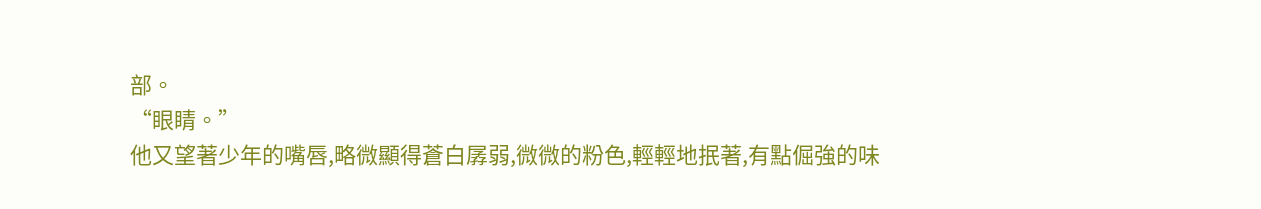部。
“眼睛。”
他又望著少年的嘴唇,略微顯得蒼白孱弱,微微的粉色,輕輕地抿著,有點倔強的味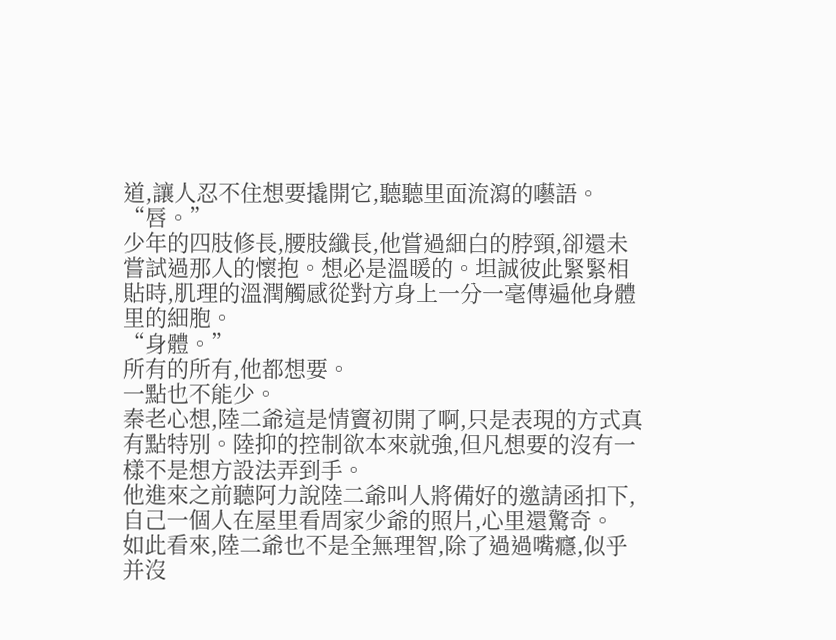道,讓人忍不住想要撬開它,聽聽里面流瀉的囈語。
“唇。”
少年的四肢修長,腰肢纖長,他嘗過細白的脖頸,卻還未嘗試過那人的懷抱。想必是溫暖的。坦誠彼此緊緊相貼時,肌理的溫潤觸感從對方身上一分一毫傳遍他身體里的細胞。
“身體。”
所有的所有,他都想要。
一點也不能少。
秦老心想,陸二爺這是情竇初開了啊,只是表現的方式真有點特別。陸抑的控制欲本來就強,但凡想要的沒有一樣不是想方設法弄到手。
他進來之前聽阿力說陸二爺叫人將備好的邀請函扣下,自己一個人在屋里看周家少爺的照片,心里還驚奇。
如此看來,陸二爺也不是全無理智,除了過過嘴癮,似乎并沒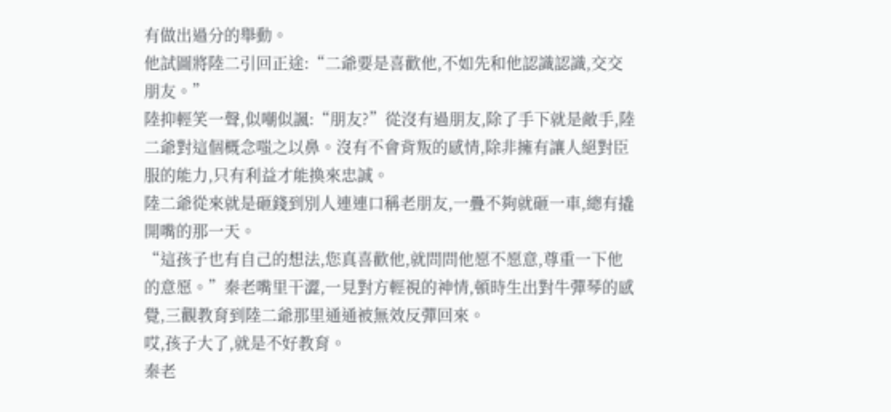有做出過分的舉動。
他試圖將陸二引回正途:“二爺要是喜歡他,不如先和他認識認識,交交朋友。”
陸抑輕笑一聲,似嘲似諷:“朋友?”從沒有過朋友,除了手下就是敵手,陸二爺對這個概念嗤之以鼻。沒有不會背叛的感情,除非擁有讓人絕對臣服的能力,只有利益才能換來忠誠。
陸二爺從來就是砸錢到別人連連口稱老朋友,一疊不夠就砸一車,總有撬開嘴的那一天。
“這孩子也有自己的想法,您真喜歡他,就問問他愿不愿意,尊重一下他的意愿。”秦老嘴里干澀,一見對方輕視的神情,頓時生出對牛彈琴的感覺,三觀教育到陸二爺那里通通被無效反彈回來。
哎,孩子大了,就是不好教育。
秦老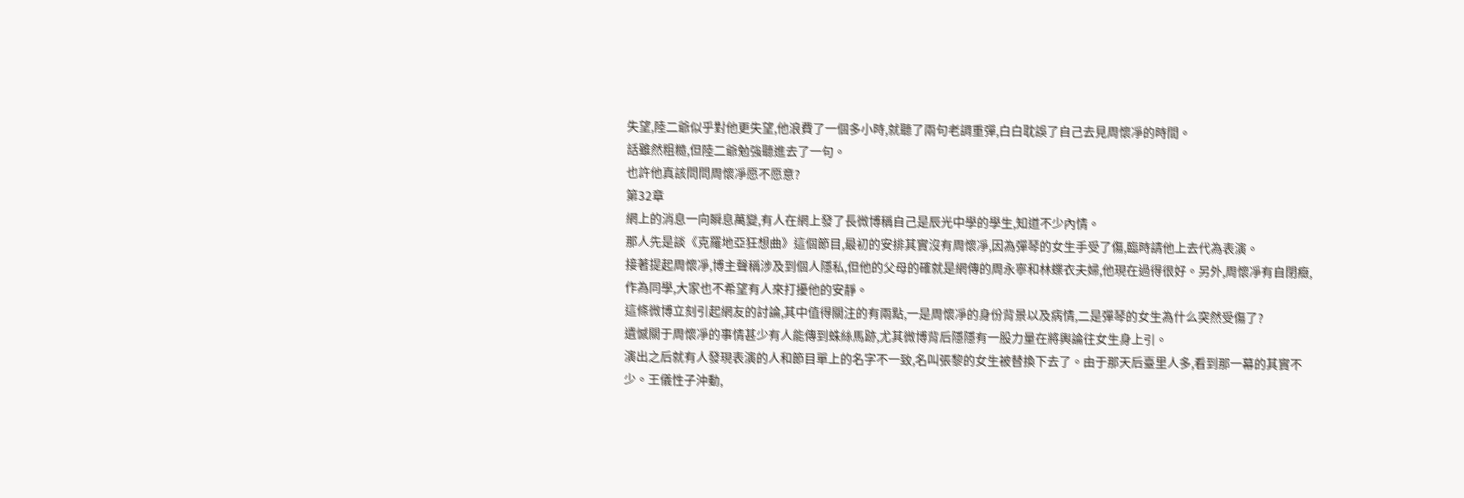失望,陸二爺似乎對他更失望,他浪費了一個多小時,就聽了兩句老調重彈,白白耽誤了自己去見周懷凈的時間。
話雖然粗糙,但陸二爺勉強聽進去了一句。
也許他真該問問周懷凈愿不愿意?
第32章
網上的消息一向瞬息萬變,有人在網上發了長微博稱自己是辰光中學的學生,知道不少內情。
那人先是談《克羅地亞狂想曲》這個節目,最初的安排其實沒有周懷凈,因為彈琴的女生手受了傷,臨時請他上去代為表演。
接著提起周懷凈,博主聲稱涉及到個人隱私,但他的父母的確就是網傳的周永寧和林蝶衣夫婦,他現在過得很好。另外,周懷凈有自閉癥,作為同學,大家也不希望有人來打擾他的安靜。
這條微博立刻引起網友的討論,其中值得關注的有兩點,一是周懷凈的身份背景以及病情,二是彈琴的女生為什么突然受傷了?
遺憾關于周懷凈的事情甚少有人能傳到蛛絲馬跡,尤其微博背后隱隱有一股力量在將輿論往女生身上引。
演出之后就有人發現表演的人和節目單上的名字不一致,名叫張黎的女生被替換下去了。由于那天后臺里人多,看到那一幕的其實不少。王儀性子沖動,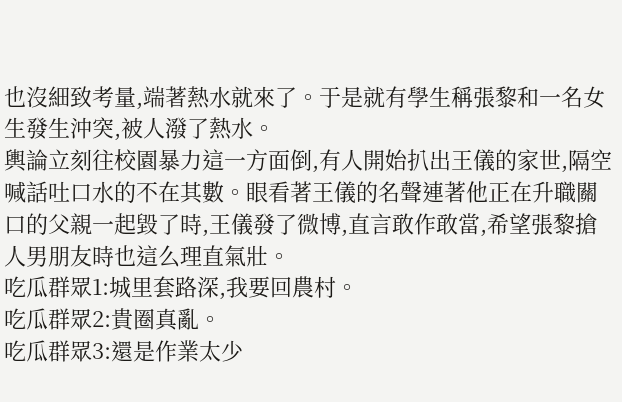也沒細致考量,端著熱水就來了。于是就有學生稱張黎和一名女生發生沖突,被人潑了熱水。
輿論立刻往校園暴力這一方面倒,有人開始扒出王儀的家世,隔空喊話吐口水的不在其數。眼看著王儀的名聲連著他正在升職關口的父親一起毀了時,王儀發了微博,直言敢作敢當,希望張黎搶人男朋友時也這么理直氣壯。
吃瓜群眾1:城里套路深,我要回農村。
吃瓜群眾2:貴圈真亂。
吃瓜群眾3:還是作業太少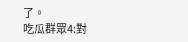了。
吃瓜群眾4:對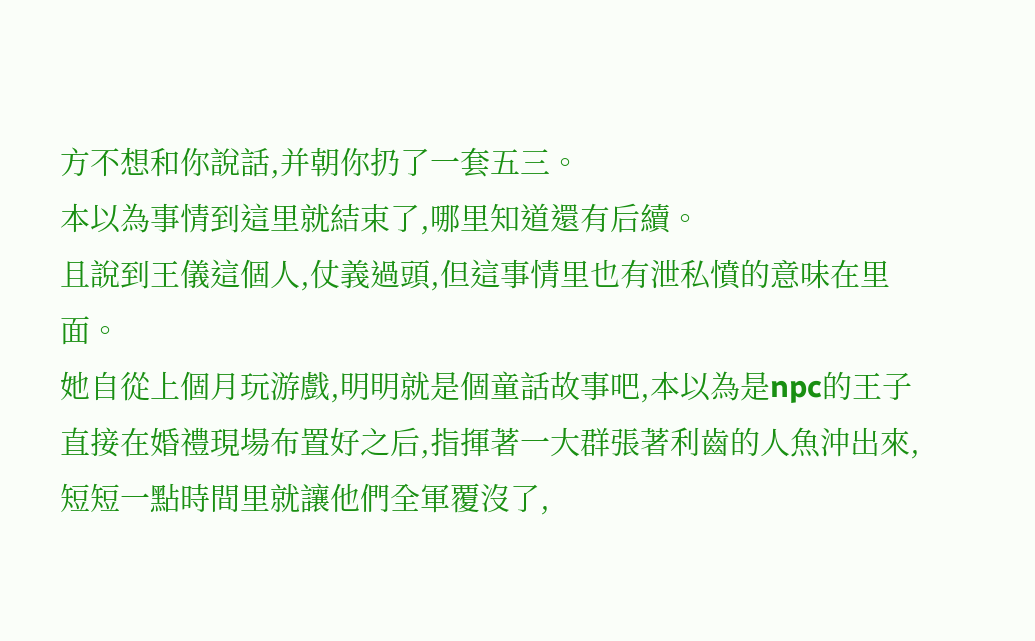方不想和你說話,并朝你扔了一套五三。
本以為事情到這里就結束了,哪里知道還有后續。
且說到王儀這個人,仗義過頭,但這事情里也有泄私憤的意味在里面。
她自從上個月玩游戲,明明就是個童話故事吧,本以為是npc的王子直接在婚禮現場布置好之后,指揮著一大群張著利齒的人魚沖出來,短短一點時間里就讓他們全軍覆沒了,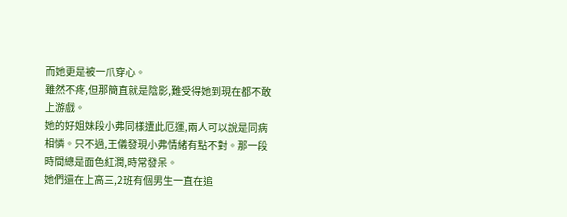而她更是被一爪穿心。
雖然不疼,但那簡直就是陰影,難受得她到現在都不敢上游戲。
她的好姐妹段小弗同樣遭此厄運,兩人可以說是同病相憐。只不過,王儀發現小弗情緒有點不對。那一段時間總是面色紅潤,時常發呆。
她們還在上高三,2班有個男生一直在追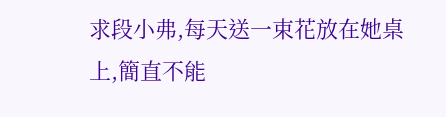求段小弗,每天送一束花放在她桌上,簡直不能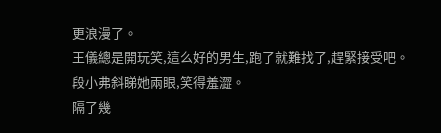更浪漫了。
王儀總是開玩笑,這么好的男生,跑了就難找了,趕緊接受吧。
段小弗斜睇她兩眼,笑得羞澀。
隔了幾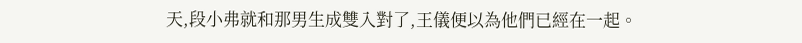天,段小弗就和那男生成雙入對了,王儀便以為他們已經在一起。